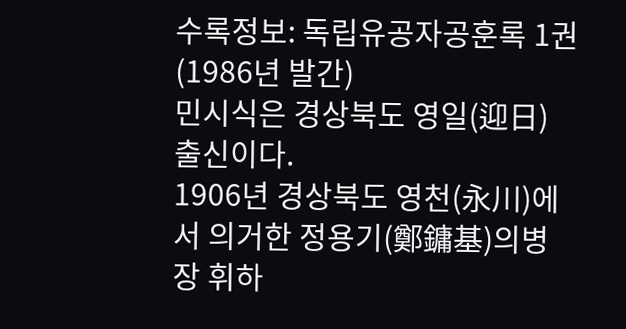수록정보: 독립유공자공훈록 1권(1986년 발간)
민시식은 경상북도 영일(迎日) 출신이다.
1906년 경상북도 영천(永川)에서 의거한 정용기(鄭鏞基)의병장 휘하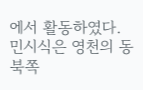에서 활동하였다.
민시식은 영천의 동북쪽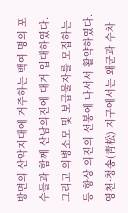방면의 산악지대에 거주하는 백여 명의 포수들과 함께 산남의진에 대거 입대하였다.
그리고 의병소모 및 보급물자를 모집하는 등 항상 의진의 선봉에 나서서 활약하였다. 영천·청송(靑松) 지구에서는 왜군과 수차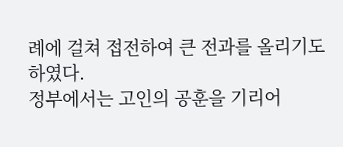례에 걸쳐 접전하여 큰 전과를 올리기도 하였다.
정부에서는 고인의 공훈을 기리어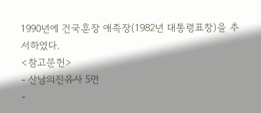1990년에 건국훈장 애족장(1982년 대통령표창)을 추서하였다.
<참고문헌>
- 산남의진유사 5면
-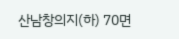산남창의지(하) 70면